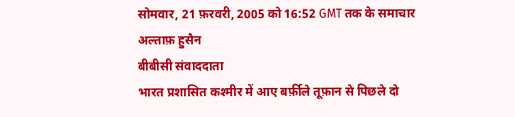सोमवार, 21 फ़रवरी, 2005 को 16:52 GMT तक के समाचार
अल्ताफ़ हुसैन
बीबीसी संवाददाता
भारत प्रशासित कश्मीर में आए बर्फ़ीले तूफ़ान से पिछले दो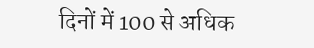दिनों में 100 से अधिक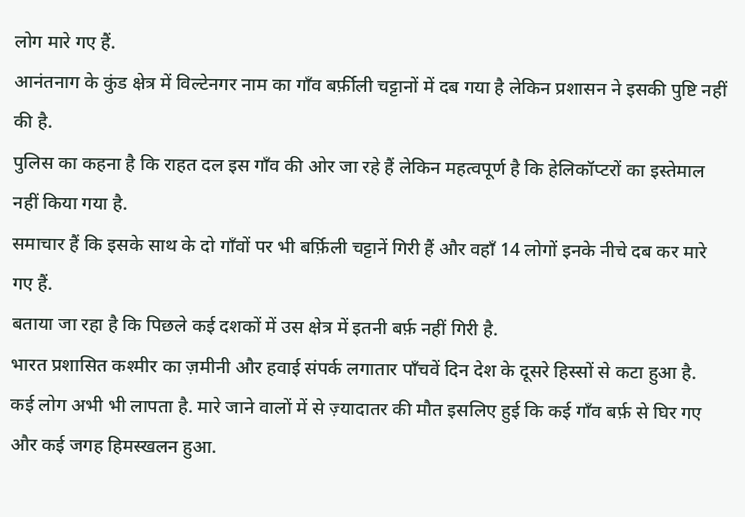लोग मारे गए हैं.
आनंतनाग के कुंड क्षेत्र में विल्टेनगर नाम का गाँव बर्फ़ीली चट्टानों में दब गया है लेकिन प्रशासन ने इसकी पुष्टि नहीं की है.
पुलिस का कहना है कि राहत दल इस गाँव की ओर जा रहे हैं लेकिन महत्वपूर्ण है कि हेलिकॉप्टरों का इस्तेमाल नहीं किया गया है.
समाचार हैं कि इसके साथ के दो गाँवों पर भी बर्फ़िली चट्टानें गिरी हैं और वहाँ 14 लोगों इनके नीचे दब कर मारे गए हैं.
बताया जा रहा है कि पिछले कई दशकों में उस क्षेत्र में इतनी बर्फ़ नहीं गिरी है.
भारत प्रशासित कश्मीर का ज़मीनी और हवाई संपर्क लगातार पाँचवें दिन देश के दूसरे हिस्सों से कटा हुआ है.
कई लोग अभी भी लापता है. मारे जाने वालों में से ज़्यादातर की मौत इसलिए हुई कि कई गाँव बर्फ़ से घिर गए और कई जगह हिमस्खलन हुआ.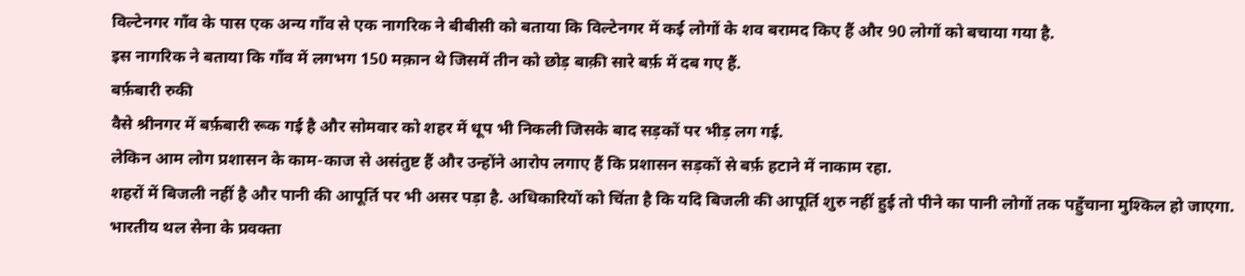विल्टेनगर गाँव के पास एक अन्य गाँव से एक नागरिक ने बीबीसी को बताया कि विल्टेनगर में कई लोगों के शव बरामद किए हैं और 90 लोगों को बचाया गया है.
इस नागरिक ने बताया कि गाँव में लगभग 150 मक़ान थे जिसमें तीन को छोड़ बाक़ी सारे बर्फ़ में दब गए हैं.
बर्फ़बारी रुकी
वैसे श्रीनगर में बर्फ़बारी रूक गई है और सोमवार को शहर में धूप भी निकली जिसके बाद सड़कों पर भीड़ लग गई.
लेकिन आम लोग प्रशासन के काम-काज से असंतुष्ट हैं और उन्होंने आरोप लगाए हैं कि प्रशासन सड़कों से बर्फ़ हटाने में नाकाम रहा.
शहरों में बिजली नहीं है और पानी की आपूर्ति पर भी असर पड़ा है. अधिकारियों को चिंता है कि यदि बिजली की आपूर्ति शुरु नहीं हुई तो पीने का पानी लोगों तक पहुँचाना मुश्किल हो जाएगा.
भारतीय थल सेना के प्रवक्ता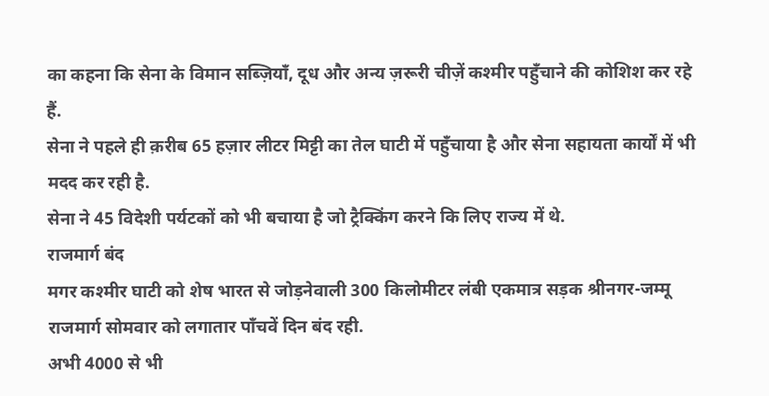का कहना कि सेना के विमान सब्ज़ियाँ, दूध और अन्य ज़रूरी चीज़ें कश्मीर पहुँचाने की कोशिश कर रहे हैं.
सेना ने पहले ही क़रीब 65 हज़ार लीटर मिट्टी का तेल घाटी में पहुँचाया है और सेना सहायता कार्यों में भी मदद कर रही है.
सेना ने 45 विदेशी पर्यटकों को भी बचाया है जो ट्रैक्किंग करने कि लिए राज्य में थे.
राजमार्ग बंद
मगर कश्मीर घाटी को शेष भारत से जोड़नेवाली 300 किलोमीटर लंबी एकमात्र सड़क श्रीनगर-जम्मू राजमार्ग सोमवार को लगातार पाँचवें दिन बंद रही.
अभी 4000 से भी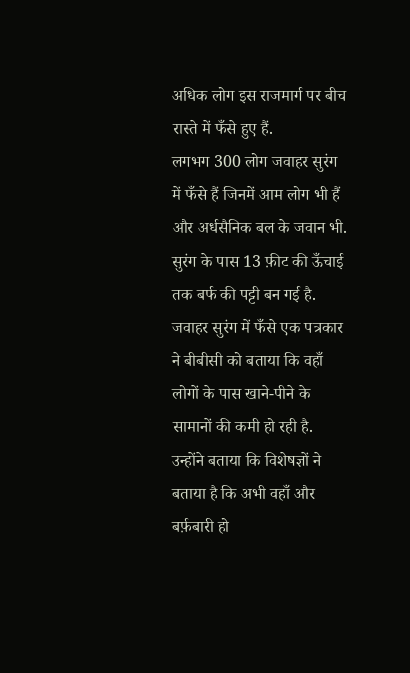अधिक लोग इस राजमार्ग पर बीच रास्ते में फँसे हुए हैं.
लगभग 300 लोग जवाहर सुरंग में फँसे हैं जिनमें आम लोग भी हैं और अर्धसैनिक बल के जवान भी. सुरंग के पास 13 फ़ीट की ऊँचाई तक बर्फ की पट्टी बन गई है.
जवाहर सुरंग में फँसे एक पत्रकार ने बीबीसी को बताया कि वहाँ लोगों के पास खाने-पीने के सामानों की कमी हो रही है.
उन्होंने बताया कि विशेषज्ञों ने बताया है कि अभी वहाँ और बर्फ़बारी हो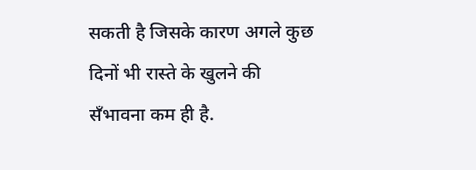सकती है जिसके कारण अगले कुछ दिनों भी रास्ते के खुलने की सँभावना कम ही है.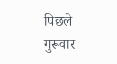पिछले गुरूवार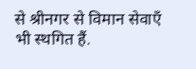से श्रीनगर से विमान सेवाएँ भी स्थगित हैं.